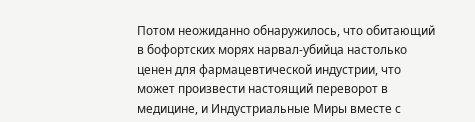Потом неожиданно обнаружилось, что обитающий в бофортских морях нарвал-убийца настолько ценен для фармацевтической индустрии, что может произвести настоящий переворот в медицине, и Индустриальные Миры вместе с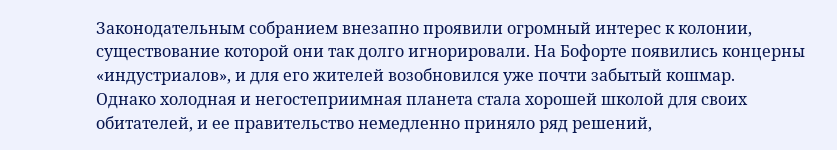Законодательным собранием внезапно проявили огромный интерес к колонии, существование которой они так долго игнорировали. На Бофорте появились концерны «индустриалов», и для его жителей возобновился уже почти забытый кошмар.
Однако холодная и негостеприимная планета стала хорошей школой для своих обитателей, и ее правительство немедленно приняло ряд решений,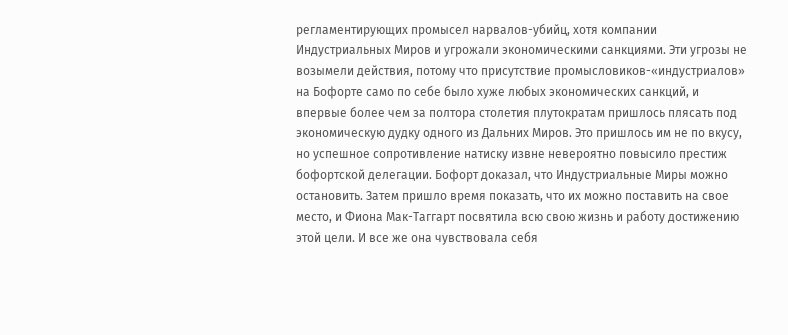регламентирующих промысел нарвалов-убийц, хотя компании Индустриальных Миров и угрожали экономическими санкциями. Эти угрозы не возымели действия, потому что присутствие промысловиков-«индустриалов» на Бофорте само по себе было хуже любых экономических санкций, и впервые более чем за полтора столетия плутократам пришлось плясать под экономическую дудку одного из Дальних Миров. Это пришлось им не по вкусу, но успешное сопротивление натиску извне невероятно повысило престиж бофортской делегации. Бофорт доказал, что Индустриальные Миры можно остановить. Затем пришло время показать, что их можно поставить на свое место, и Фиона Мак-Таггарт посвятила всю свою жизнь и работу достижению этой цели. И все же она чувствовала себя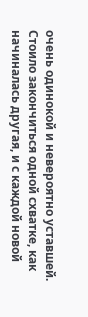очень одинокой и невероятно уставшей. Стоило закончиться одной схватке, как начиналась другая, и с каждой новой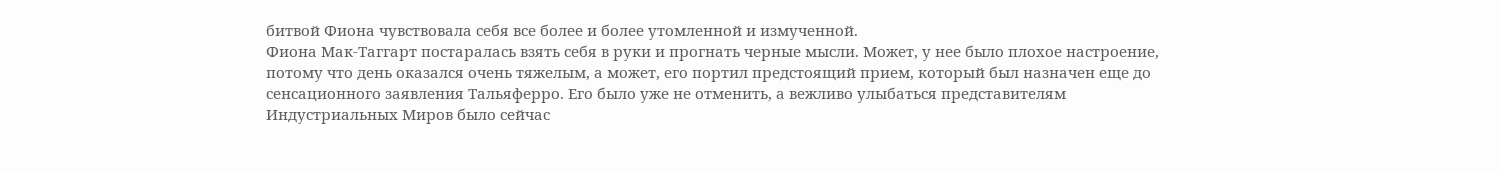битвой Фиона чувствовала себя все более и более утомленной и измученной.
Фиона Мак-Таггарт постаралась взять себя в руки и прогнать черные мысли. Может, у нее было плохое настроение, потому что день оказался очень тяжелым, а может, его портил предстоящий прием, который был назначен еще до сенсационного заявления Тальяферро. Его было уже не отменить, а вежливо улыбаться представителям Индустриальных Миров было сейчас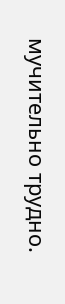мучительно трудно.